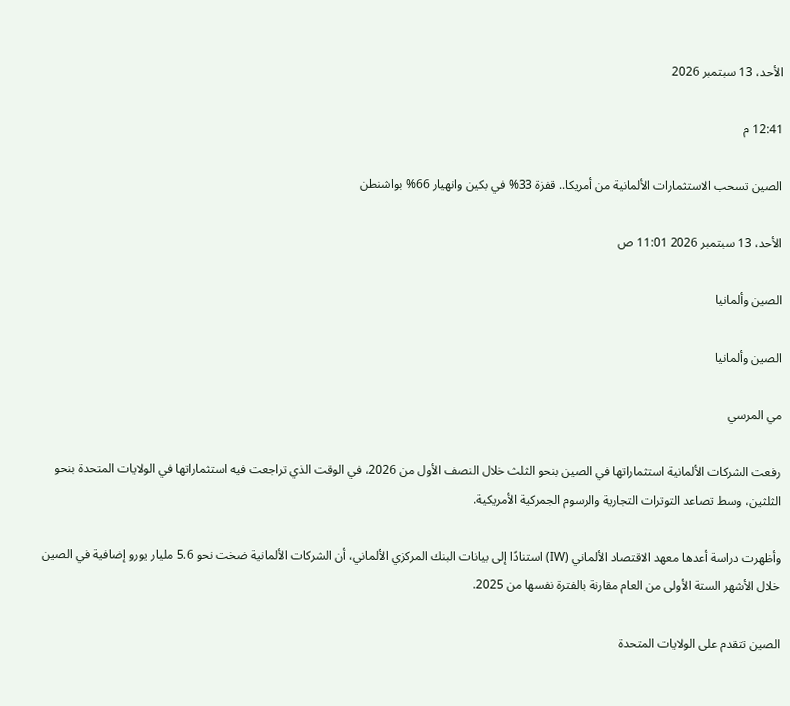الأحد، 13 سبتمبر 2026

12:41 م

الصين تسحب الاستثمارات الألمانية من أمريكا.. قفزة 33% في بكين وانهيار 66% بواشنطن

الأحد، 13 سبتمبر 2026 11:01 ص

الصين وألمانيا

الصين وألمانيا

مي المرسي

رفعت الشركات الألمانية استثماراتها في الصين بنحو الثلث خلال النصف الأول من 2026، في الوقت الذي تراجعت فيه استثماراتها في الولايات المتحدة بنحو الثلثين، وسط تصاعد التوترات التجارية والرسوم الجمركية الأمريكية.

وأظهرت دراسة أعدها معهد الاقتصاد الألماني (IW) استنادًا إلى بيانات البنك المركزي الألماني، أن الشركات الألمانية ضخت نحو 5.6 مليار يورو إضافية في الصين خلال الأشهر الستة الأولى من العام مقارنة بالفترة نفسها من 2025.

الصين تتقدم على الولايات المتحدة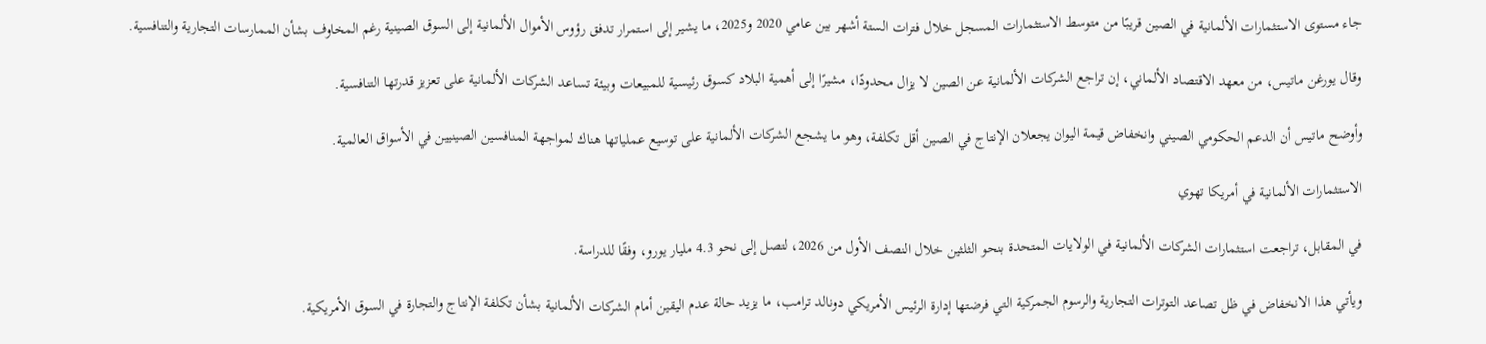جاء مستوى الاستثمارات الألمانية في الصين قريبًا من متوسط الاستثمارات المسجل خلال فترات الستة أشهر بين عامي 2020 و2025، ما يشير إلى استمرار تدفق رؤوس الأموال الألمانية إلى السوق الصينية رغم المخاوف بشأن الممارسات التجارية والتنافسية.

وقال يورغن ماتيس، من معهد الاقتصاد الألماني، إن تراجع الشركات الألمانية عن الصين لا يزال محدودًا، مشيرًا إلى أهمية البلاد كسوق رئيسية للمبيعات وبيئة تساعد الشركات الألمانية على تعزيز قدرتها التنافسية.

وأوضح ماتيس أن الدعم الحكومي الصيني وانخفاض قيمة اليوان يجعلان الإنتاج في الصين أقل تكلفة، وهو ما يشجع الشركات الألمانية على توسيع عملياتها هناك لمواجهة المنافسين الصينيين في الأسواق العالمية.

الاستثمارات الألمانية في أمريكا تهوي

في المقابل، تراجعت استثمارات الشركات الألمانية في الولايات المتحدة بنحو الثلثين خلال النصف الأول من 2026، لتصل إلى نحو 4.3 مليار يورو، وفقًا للدراسة.

ويأتي هذا الانخفاض في ظل تصاعد التوترات التجارية والرسوم الجمركية التي فرضتها إدارة الرئيس الأمريكي دونالد ترامب، ما يزيد حالة عدم اليقين أمام الشركات الألمانية بشأن تكلفة الإنتاج والتجارة في السوق الأمريكية.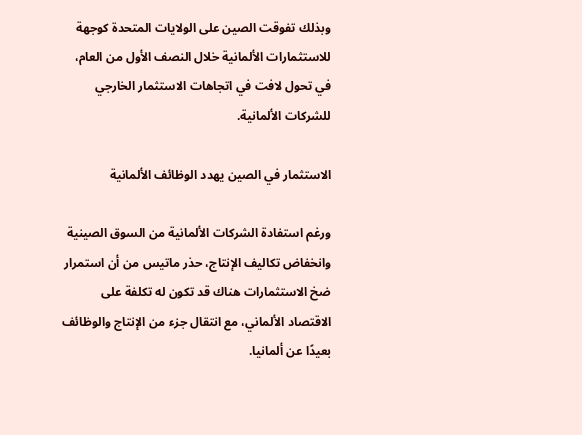وبذلك تفوقت الصين على الولايات المتحدة كوجهة للاستثمارات الألمانية خلال النصف الأول من العام، في تحول لافت في اتجاهات الاستثمار الخارجي للشركات الألمانية.

الاستثمار في الصين يهدد الوظائف الألمانية

ورغم استفادة الشركات الألمانية من السوق الصينية وانخفاض تكاليف الإنتاج، حذر ماتيس من أن استمرار ضخ الاستثمارات هناك قد تكون له تكلفة على الاقتصاد الألماني، مع انتقال جزء من الإنتاج والوظائف بعيدًا عن ألمانيا.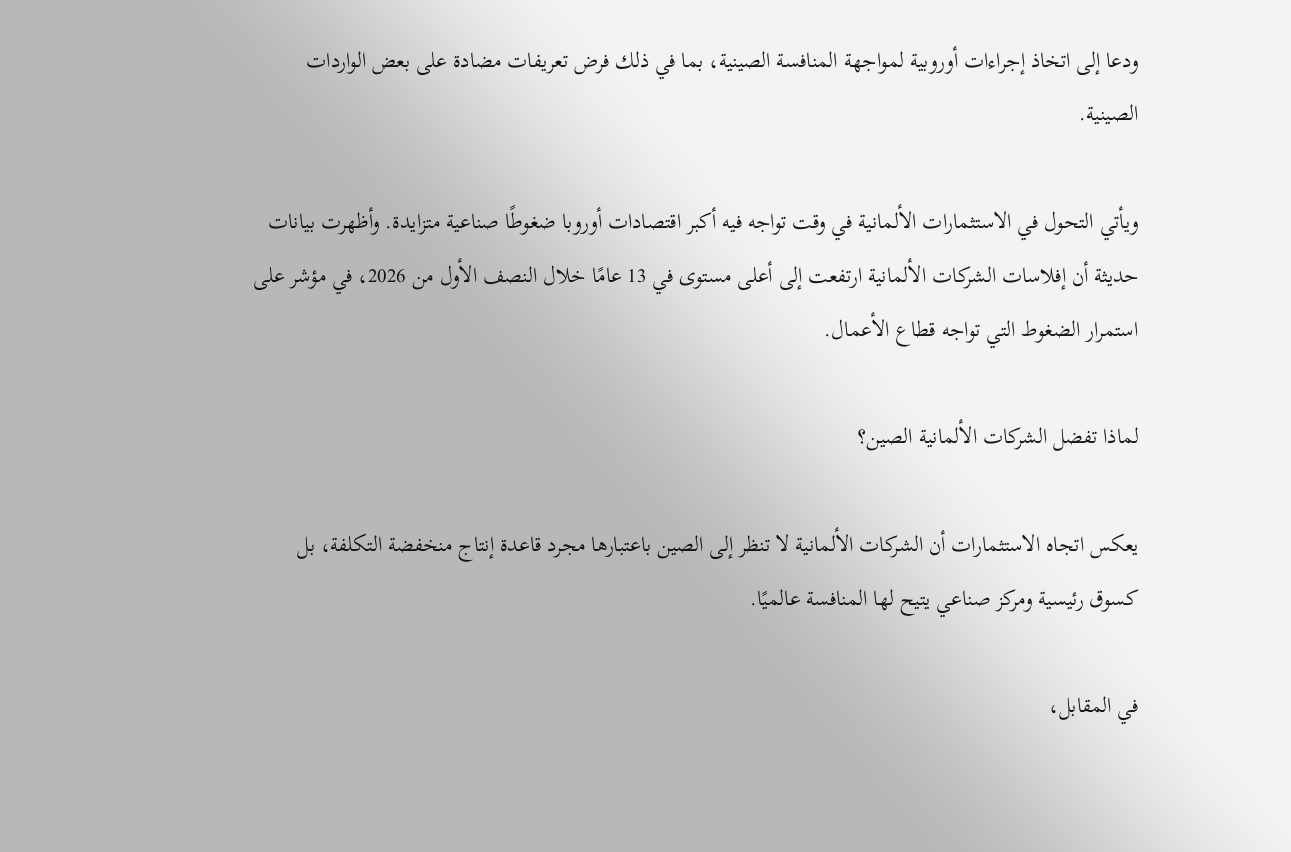ودعا إلى اتخاذ إجراءات أوروبية لمواجهة المنافسة الصينية، بما في ذلك فرض تعريفات مضادة على بعض الواردات الصينية.

ويأتي التحول في الاستثمارات الألمانية في وقت تواجه فيه أكبر اقتصادات أوروبا ضغوطًا صناعية متزايدة. وأظهرت بيانات حديثة أن إفلاسات الشركات الألمانية ارتفعت إلى أعلى مستوى في 13 عامًا خلال النصف الأول من 2026، في مؤشر على استمرار الضغوط التي تواجه قطاع الأعمال.

لماذا تفضل الشركات الألمانية الصين؟

يعكس اتجاه الاستثمارات أن الشركات الألمانية لا تنظر إلى الصين باعتبارها مجرد قاعدة إنتاج منخفضة التكلفة، بل كسوق رئيسية ومركز صناعي يتيح لها المنافسة عالميًا.

في المقابل،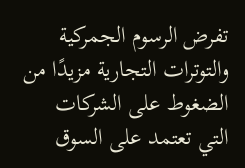تفرض الرسوم الجمركية والتوترات التجارية مزيدًا من الضغوط على الشركات التي تعتمد على السوق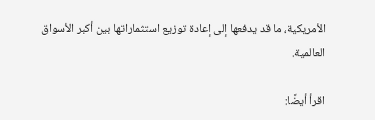الأمريكية، ما قد يدفعها إلى إعادة توزيع استثماراتها بين أكبر الأسواق العالمية.

اقرأ أيضًا: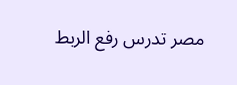مصر تدرس رفع الربط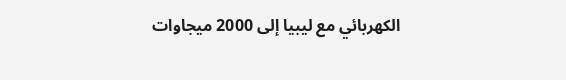الكهربائي مع ليبيا إلى 2000 ميجاوات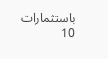باستثمارات 10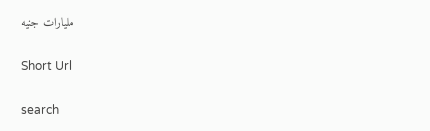مليارات جنيه

Short Url

search